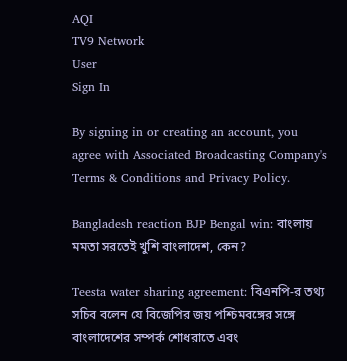AQI
TV9 Network
User
Sign In

By signing in or creating an account, you agree with Associated Broadcasting Company's Terms & Conditions and Privacy Policy.

Bangladesh reaction BJP Bengal win: বাংলায় মমতা সরতেই খুশি বাংলাদেশ, কেন?

Teesta water sharing agreement: বিএনপি-র তথ্য সচিব বলেন যে বিজেপির জয় পশ্চিমবঙ্গের সঙ্গে বাংলাদেশের সম্পর্ক শোধরাতে এবং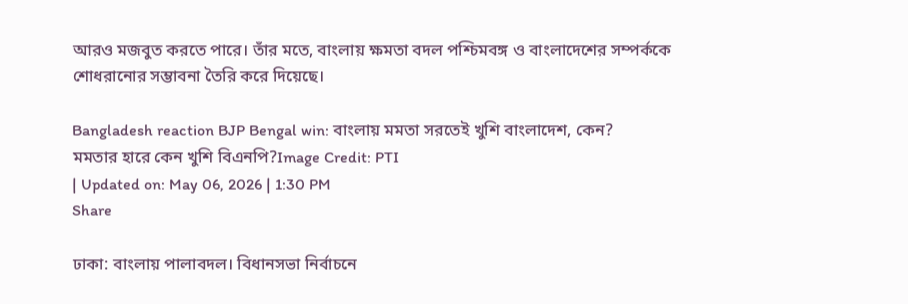আরও মজবুত করতে পারে। তাঁর মতে, বাংলায় ক্ষমতা বদল পশ্চিমবঙ্গ ও বাংলাদেশের সম্পর্ককে শোধরানোর সম্ভাবনা তৈরি করে দিয়েছে।

Bangladesh reaction BJP Bengal win: বাংলায় মমতা সরতেই খুশি বাংলাদেশ, কেন?
মমতার হারে কেন খুশি বিএনপি?Image Credit: PTI
| Updated on: May 06, 2026 | 1:30 PM
Share

ঢাকা: বাংলায় পালাবদল। বিধানসভা নির্বাচনে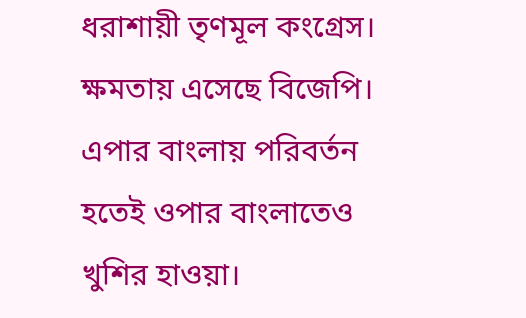ধরাশায়ী তৃণমূল কংগ্রেস। ক্ষমতায় এসেছে বিজেপি। এপার বাংলায় পরিবর্তন হতেই ওপার বাংলাতেও খুশির হাওয়া।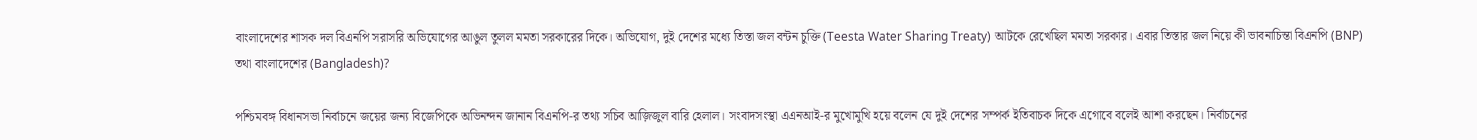বাংলাদেশের শাসক দল বিএনপি সরাসরি অভিযোগের আঙুল তুলল মমতা সরকারের দিকে। অভিযোগ, দুই দেশের মধ্যে তিস্তা জল বন্টন চুক্তি (Teesta Water Sharing Treaty) আটকে রেখেছিল মমতা সরকার। এবার তিস্তার জল নিয়ে কী ভাবনাচিন্তা বিএনপি (BNP) তথা বাংলাদেশের (Bangladesh)?

পশ্চিমবঙ্গ বিধানসভা নির্বাচনে জয়ের জন্য বিজেপিকে অভিনন্দন জানান বিএনপি-র তথ্য সচিব আজ়িজুল বারি হেলাল। সংবাদসংস্থা এএনআই-র মুখোমুখি হয়ে বলেন যে দুই দেশের সম্পর্ক ইতিবাচক দিকে এগোবে বলেই আশা করছেন। নির্বাচনের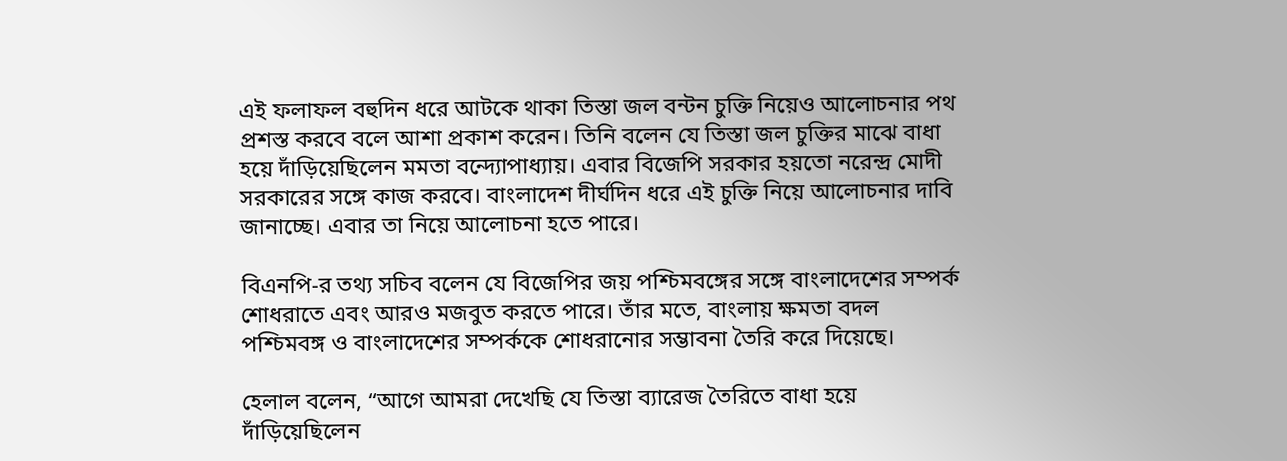এই ফলাফল বহুদিন ধরে আটকে থাকা তিস্তা জল বন্টন চুক্তি নিয়েও আলোচনার পথ প্রশস্ত করবে বলে আশা প্রকাশ করেন। তিনি বলেন যে তিস্তা জল চুক্তির মাঝে বাধা হয়ে দাঁড়িয়েছিলেন মমতা বন্দ্যোপাধ্যায়। এবার বিজেপি সরকার হয়তো নরেন্দ্র মোদী সরকারের সঙ্গে কাজ করবে। বাংলাদেশ দীর্ঘদিন ধরে এই চুক্তি নিয়ে আলোচনার দাবি জানাচ্ছে। এবার তা নিয়ে আলোচনা হতে পারে।

বিএনপি-র তথ্য সচিব বলেন যে বিজেপির জয় পশ্চিমবঙ্গের সঙ্গে বাংলাদেশের সম্পর্ক শোধরাতে এবং আরও মজবুত করতে পারে। তাঁর মতে, বাংলায় ক্ষমতা বদল পশ্চিমবঙ্গ ও বাংলাদেশের সম্পর্ককে শোধরানোর সম্ভাবনা তৈরি করে দিয়েছে।

হেলাল বলেন, “আগে আমরা দেখেছি যে তিস্তা ব্যারেজ তৈরিতে বাধা হয়ে দাঁড়িয়েছিলেন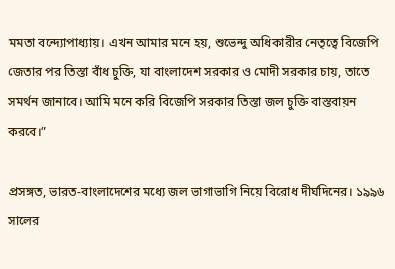মমতা বন্দ্যোপাধ্যায়। এখন আমার মনে হয়, শুভেন্দু অধিকারীর নেতৃত্বে বিজেপি জেতার পর তিস্তা বাঁধ চুক্তি, যা বাংলাদেশ সরকার ও মোদী সরকার চায়, তাতে সমর্থন জানাবে। আমি মনে করি বিজেপি সরকার তিস্তা জল চুক্তি বাস্তবায়ন করবে।”

প্রসঙ্গত, ভারত-বাংলাদেশের মধ্যে জল ভাগাভাগি নিয়ে বিরোধ দীর্ঘদিনের। ১৯৯৬ সালের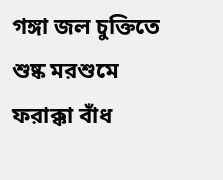গঙ্গা জল চুক্তিতে শুষ্ক মরশুমে ফরাক্কা বাঁধ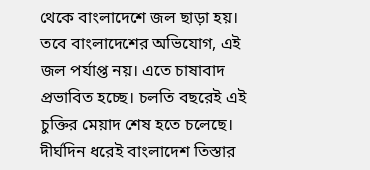থেকে বাংলাদেশে জল ছাড়া হয়। তবে বাংলাদেশের অভিযোগ, এই জল পর্যাপ্ত নয়। এতে চাষাবাদ প্রভাবিত হচ্ছে। চলতি বছরেই এই চুক্তির মেয়াদ শেষ হতে চলেছে। দীর্ঘদিন ধরেই বাংলাদেশ তিস্তার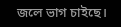জলে ভাগ চাইছে।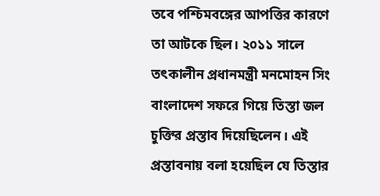তবে পশ্চিমবঙ্গের আপত্তির কারণে তা আটকে ছিল। ২০১১ সালে তৎকালীন প্রধানমন্ত্রী মনমোহন সিং বাংলাদেশ সফরে গিয়ে তিস্তা জল চুক্তির প্রস্তাব দিয়েছিলেন। এই প্রস্তাবনায় বলা হয়েছিল যে তিস্তার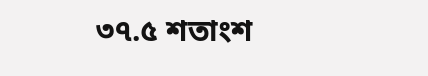৩৭.৫ শতাংশ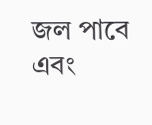জল পাবে এবং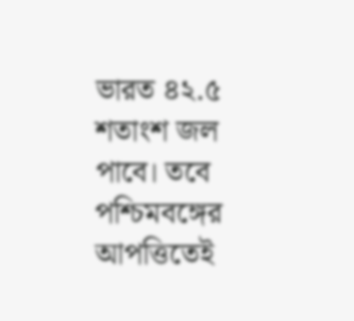ভারত ৪২.৫ শতাংশ জল পাবে। তবে পশ্চিমবঙ্গের আপত্তিতেই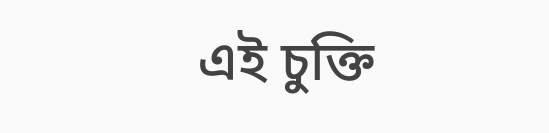এই চুক্তি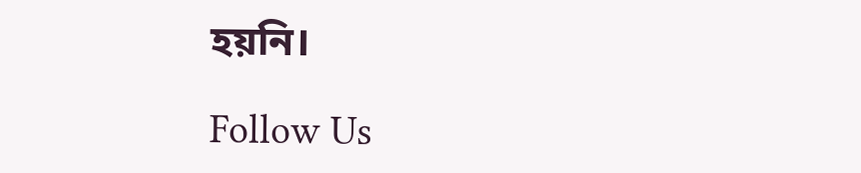হয়নি।

Follow Us